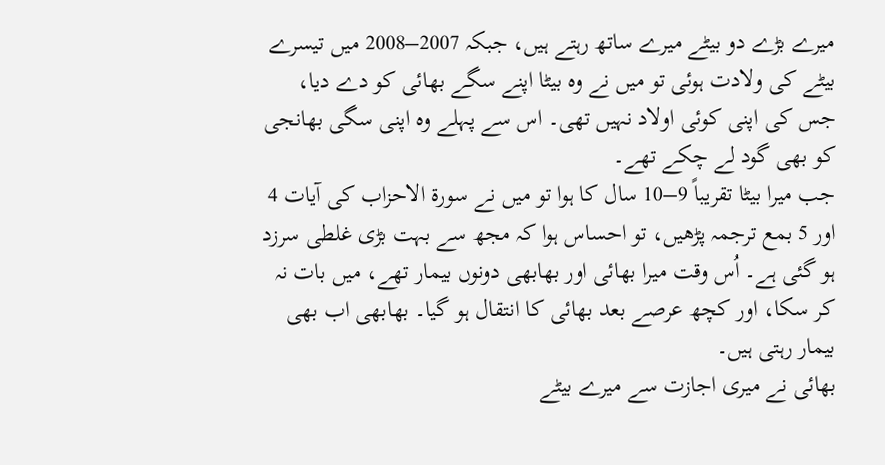میرے بڑے دو بیٹے میرے ساتھ رہتے ہیں، جبکہ 2007–2008 میں تیسرے بیٹے کی ولادت ہوئی تو میں نے وہ بیٹا اپنے سگے بھائی کو دے دیا، جس کی اپنی کوئی اولاد نہیں تھی۔ اس سے پہلے وہ اپنی سگی بھانجی کو بھی گود لے چکے تھے۔
جب میرا بیٹا تقریباً 9–10 سال کا ہوا تو میں نے سورۃ الاحزاب کی آیات 4 اور 5 بمع ترجمہ پڑھیں، تو احساس ہوا کہ مجھ سے بہت بڑی غلطی سرزد ہو گئی ہے۔ اُس وقت میرا بھائی اور بھابھی دونوں بیمار تھے، میں بات نہ کر سکا، اور کچھ عرصے بعد بھائی کا انتقال ہو گیا۔ بھابھی اب بھی بیمار رہتی ہیں۔
بھائی نے میری اجازت سے میرے بیٹے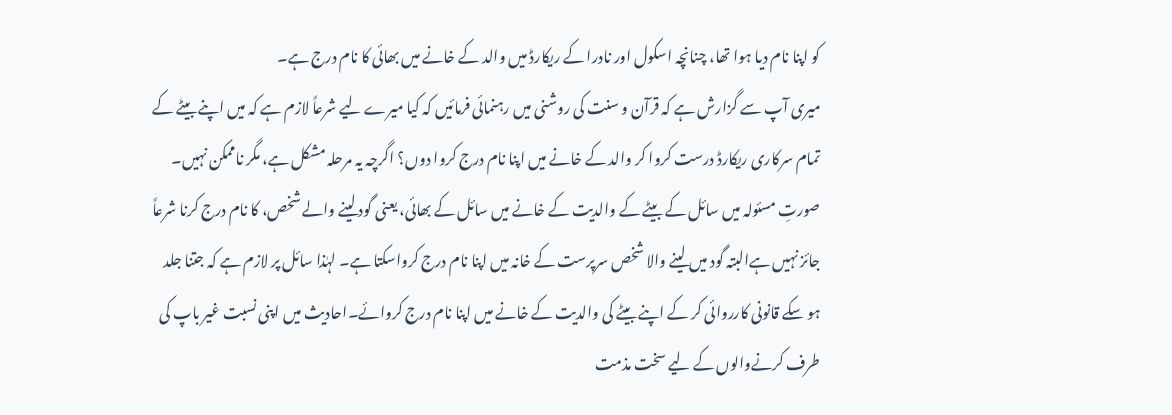کو اپنا نام دیا ہوا تھا، چنانچہ اسکول اور نادرا کے ریکارڈ میں والد کے خانے میں بھائی کا نام درج ہے۔
میری آپ سے گزارش ہے کہ قرآن و سنت کی روشنی میں رہنمائی فرمائیں کہ کیا میرے لیے شرعاً لازم ہے کہ میں اپنے بیٹے کے تمام سرکاری ریکارڈ درست کروا کر والد کے خانے میں اپنا نام درج کروا دوں؟ اگرچہ یہ مرحلہ مشکل ہے، مگر ناممکن نہیں۔
صورتِ مسئولہ میں سائل کے بیٹے کے والدیت کے خانے میں سائل کے بھائی، یعنی گود لینے والے شخص، کا نام درج کرنا شرعاً جائز نہیں ہےالبتہ گود میں لینے والا شخص سرپرست کے خانہ میں اپنا نام درج کرواسکتا ہے۔ لہٰذا سائل پر لازم ہے کہ جتنا جلد ہو سکے قانونی کارروائی کر کے اپنے بیٹے کی والدیت کے خانے میں اپنا نام درج کروائے۔احادیث میں اپنی نسبت غیر باپ کی طرف کرنےوالوں کے لیے سخت مذمت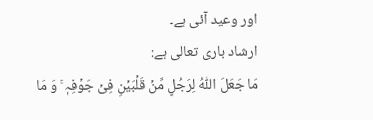اور وعید آئی ہے۔
ارشاد باری تعالی ہے:
مَا جَعَلَ اللّٰہُ لِرَجُلٍ مِّنۡ قَلۡبَیۡنِ فِیۡ جَوۡفِہٖ ۚ وَ مَا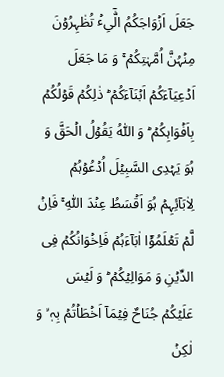جَعَلَ اَزۡوَاجَکُمُ الّٰٓیِٴۡ تُظٰہِرُوۡنَ مِنۡہُنَّ اُمَّہٰتِکُمۡ ۚ وَ مَا جَعَلَ اَدۡعِیَآءَکُمۡ اَبۡنَآءَکُمۡ ؕ ذٰلِکُمۡ قَوۡلُکُمۡ بِاَفۡوَاہِکُمۡ ؕ وَ اللّٰہُ یَقُوۡلُ الۡحَقَّ وَ ہُوَ یَہۡدِی السَّبِیۡلَ اُدۡعُوۡہُمۡ لِاٰبَآئِہِمۡ ہُوَ اَقۡسَطُ عِنۡدَ اللّٰہِ ۚ فَاِنۡ لَّمۡ تَعۡلَمُوۡۤا اٰبَآءَہُمۡ فَاِخۡوَانُکُمۡ فِی الدِّیۡنِ وَ مَوَالِیۡکُمۡ ؕ وَ لَیۡسَ عَلَیۡکُمۡ جُنَاحٌ فِیۡمَاۤ اَخۡطَاۡتُمۡ بِہٖ ۙ وَ لٰکِنۡ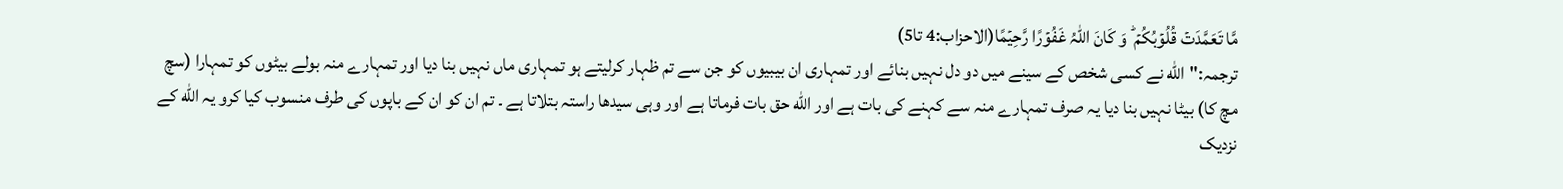مَّا تَعَمَّدَتۡ قُلُوۡبُکُمۡ ؕ وَ کَانَ اللّٰہُ غَفُوۡرًا رَّحِیۡمًا(الاحزاب:4 تا5)
ترجمہ:"الله نے کسی شخص کے سینے میں دو دل نہیں بنائے اور تمہاری ان بیبیوں کو جن سے تم ظہار کرلیتے ہو تمہاری ماں نہیں بنا دیا اور تمہارے منہ بولے بیٹوں کو تمہارا (سچ مچ کا) بیٹا نہیں بنا دیا یہ صرف تمہارے منہ سے کہنے کی بات ہے اور الله حق بات فرماتا ہے اور وہی سیدھا راستہ بتلاتا ہے ۔ تم ان کو ان کے باپوں کی طرف منسوب کیا کرو یہ الله کے نزدیک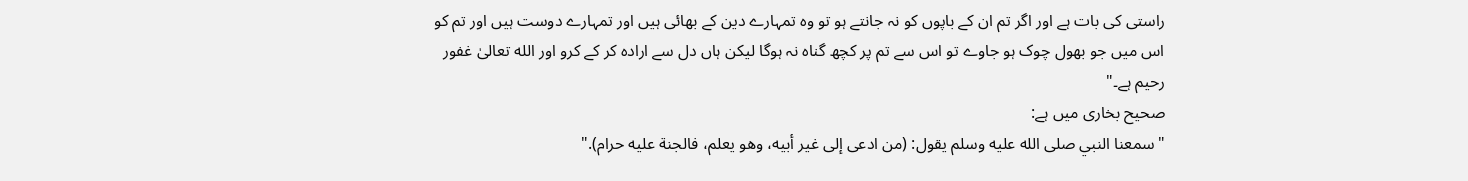راستی کی بات ہے اور اگر تم ان کے باپوں کو نہ جانتے ہو تو وہ تمہارے دین کے بھائی ہیں اور تمہارے دوست ہیں اور تم کو اس میں جو بھول چوک ہو جاوے تو اس سے تم پر کچھ گناہ نہ ہوگا لیکن ہاں دل سے ارادہ کر کے کرو اور الله تعالیٰ غفور رحیم ہے۔"
صحیح بخاری میں ہے:
"سمعنا النبي صلى الله عليه وسلم يقول: (من ادعى إلى غير أبيه، وهو يعلم، فالجنة عليه حرام)."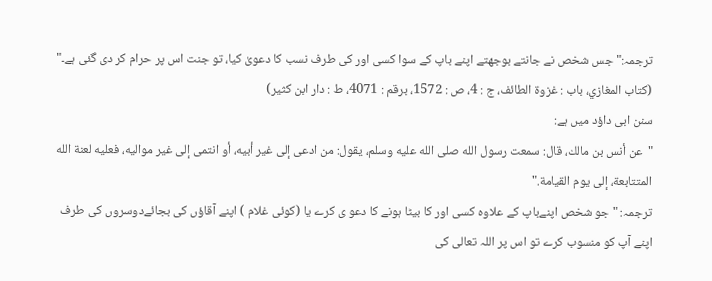ترجمہ:" جس شخص نے جانتے بوجھتے اپنے باپ کے سوا کسی اور کی طرف نسب کا دعویٰ کیا، تو جنت اس پر حرام کر دی گئی ہے۔"
(كتاب المغازي، باب : غزوة الطائف، ج : 4، ص : 1572، برقم : 4071، ط : دار ابن كثير)
سنن ابی داؤد میں ہے:
"عن أنس بن مالك، قال: سمعت رسول الله صلى الله عليه وسلم، يقول: من ادعى إلى غير أبيه، أو انتمى إلى غير مواليه، فعليه لعنة الله المتتابعة، إلى يوم القيامة."
ترجمہ: "جو شخص اپنےباپ کے علاوہ کسی اور کا بیٹا ہونے کا دعو ی کرے یا (کوئی غلام ) اپنے آقاؤں کی بجائےدوسروں کی طرف اپنے آپ کو منسوب کرے تو اس پر اللہ تعالی کی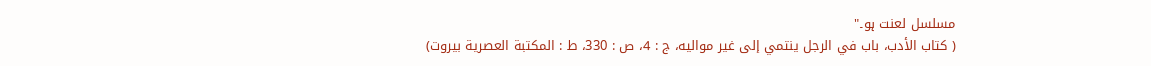مسلسل لعنت ہو۔"
( كتاب الأدب، باب في الرجل ينتمي إلى غير مواليه، ج : 4، ص : 330، ط : المكتبة العصرية بيروت)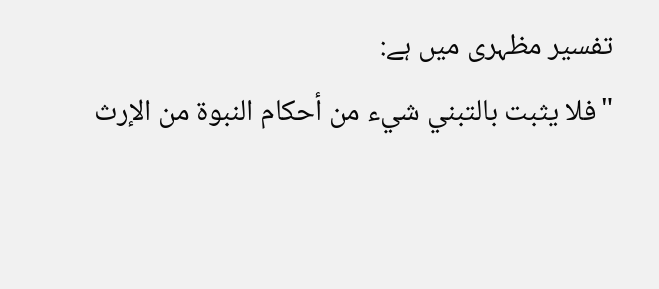تفسیر مظہری میں ہے:
"فلا يثبت بالتبني شيء من أحكام النبوة من الإرث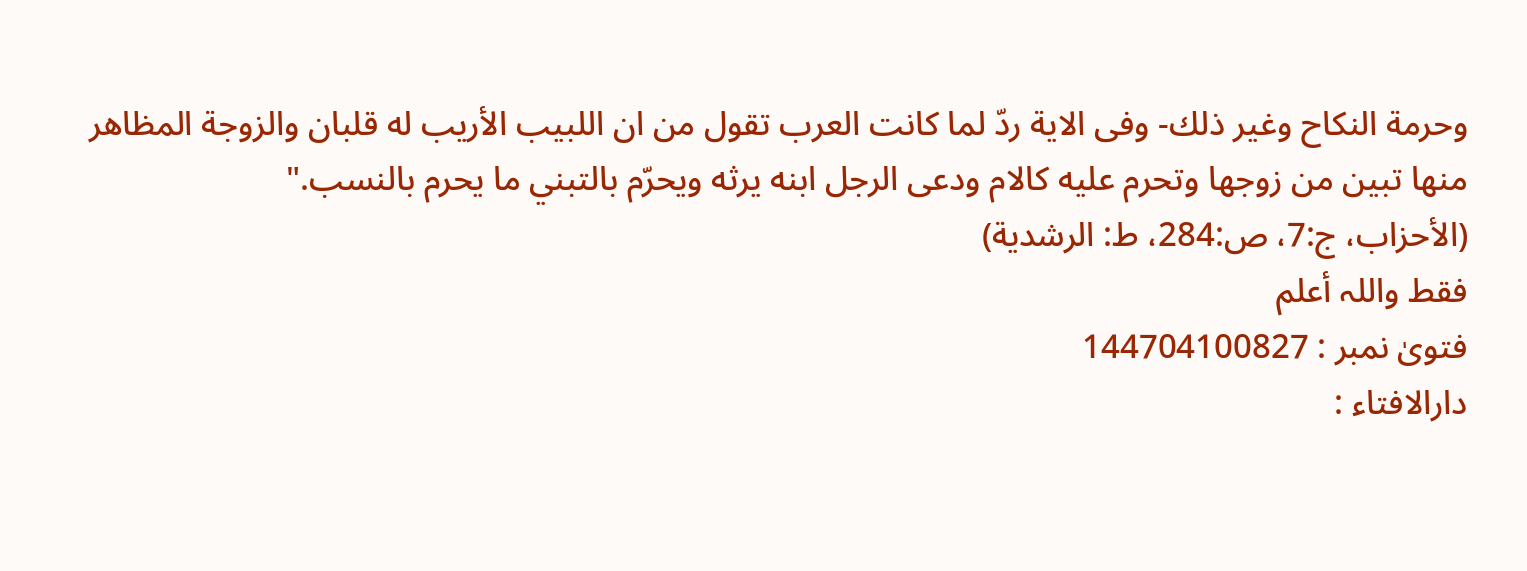وحرمة النكاح وغير ذلك- وفى الاية ردّ لما كانت العرب تقول من ان اللبيب الأريب له قلبان والزوجة المظاهر منها تبين من زوجها وتحرم عليه كالام ودعى الرجل ابنه يرثه ويحرّم بالتبني ما يحرم بالنسب."
(الأحزاب، ج:7، ص:284، ط: الرشدية)
فقط واللہ أعلم
فتویٰ نمبر : 144704100827
دارالافتاء :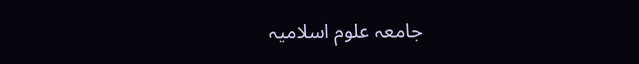جامعہ علوم اسلامیہ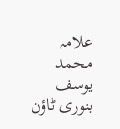علامہ محمد یوسف بنوری ٹاؤن